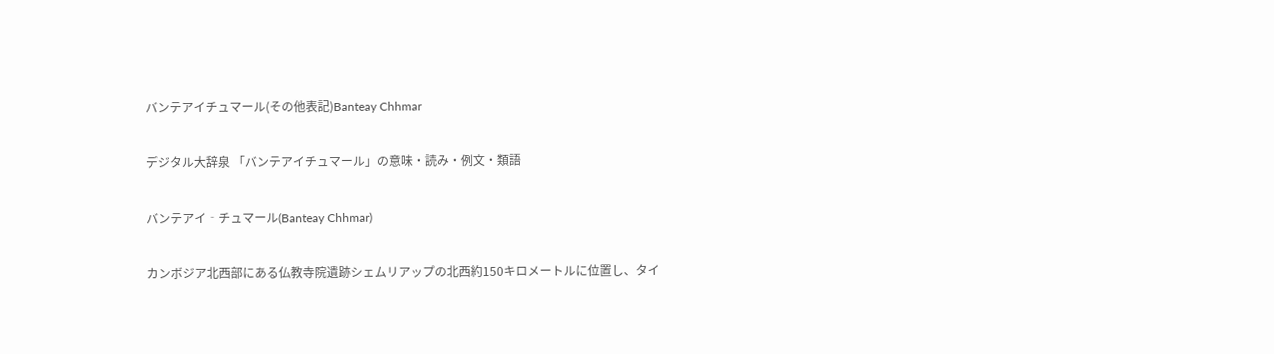バンテアイチュマール(その他表記)Banteay Chhmar

デジタル大辞泉 「バンテアイチュマール」の意味・読み・例文・類語

バンテアイ‐チュマール(Banteay Chhmar)

カンボジア北西部にある仏教寺院遺跡シェムリアップの北西約150キロメートルに位置し、タイ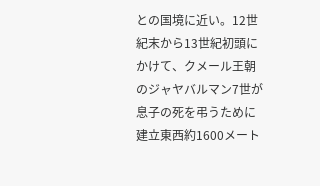との国境に近い。12世紀末から13世紀初頭にかけて、クメール王朝のジャヤバルマン7世が息子の死を弔うために建立東西約1600メート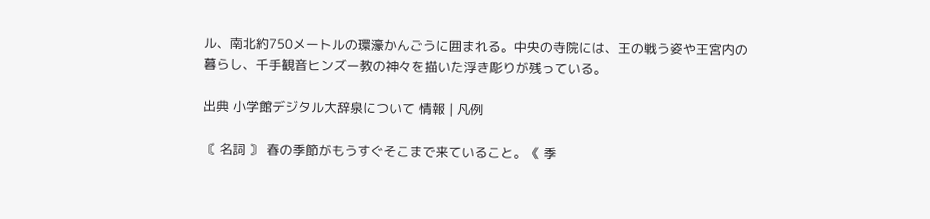ル、南北約750メートルの環濠かんごうに囲まれる。中央の寺院には、王の戦う姿や王宮内の暮らし、千手観音ヒンズー教の神々を描いた浮き彫りが残っている。

出典 小学館デジタル大辞泉について 情報 | 凡例

〘 名詞 〙 春の季節がもうすぐそこまで来ていること。《 季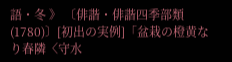語・冬 》 〔俳諧・俳諧四季部類(1780)〕[初出の実例]「盆栽の橙黄なり春隣〈守水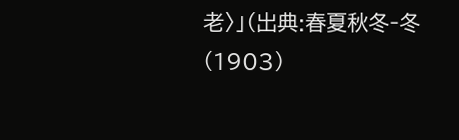老〉」(出典:春夏秋冬‐冬(1903)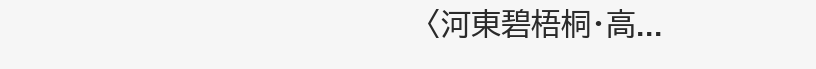〈河東碧梧桐・高...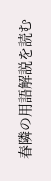春隣の用語解説を読む